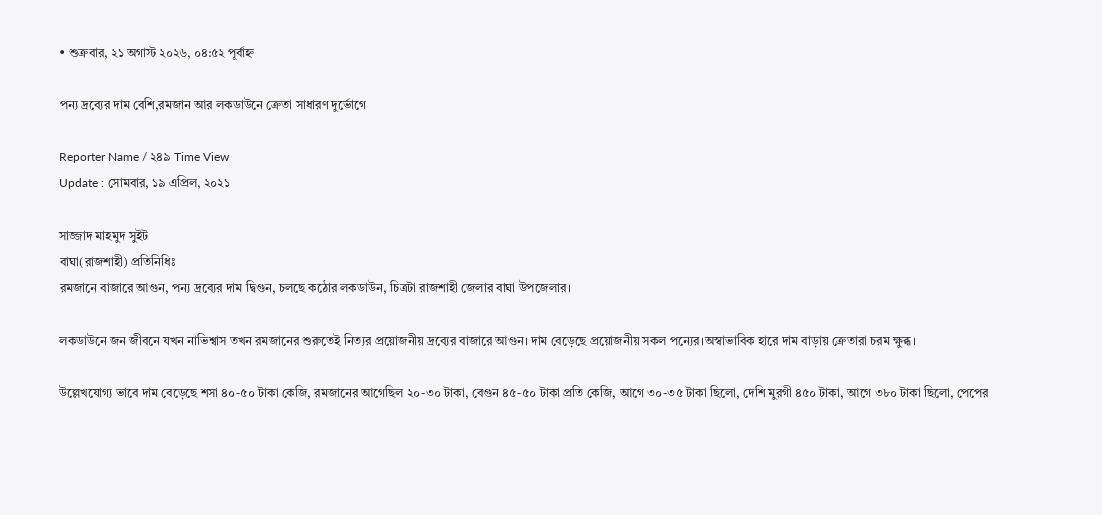• শুক্রবার, ২১ অগাস্ট ২০২৬, ০৪:৫২ পূর্বাহ্ন

পন্য দ্রব্যের দাম বেশি,রমজান আর লকডাউনে ক্রেতা সাধারণ দুর্ভোগে

Reporter Name / ২৪৯ Time View
Update : সোমবার, ১৯ এপ্রিল, ২০২১

সাজ্জাদ মাহমুদ সুইট
বাঘা(রাজশাহী) প্রতিনিধিঃ
রমজানে বাজারে আগুন, পন্য দ্রব্যের দাম দ্বিগুন, চলছে কঠোর লকডাউন, চিত্রটা রাজশাহী জেলার বাঘা উপজেলার।

লকডাউনে জন জীবনে যখন নাভিশ্বাস তখন রমজানের শুরুতেই নিত্যর প্রয়োজনীয় দ্রব্যের বাজারে আগুন। দাম বেড়েছে প্রয়োজনীয় সকল পন্যের।অস্বাভাবিক হারে দাম বাড়ায় ক্রেতারা চরম ক্ষুব্ধ।

উল্লেখযোগ্য ভাবে দাম বেড়েছে শসা ৪০-৫০ টাকা কেজি, রমজানের আগেছিল ২০-৩০ টাকা, বেগুন ৪৫-৫০ টাকা প্রতি কেজি, আগে ৩০-৩৫ টাকা ছিলো, দেশি মুরগী ৪৫০ টাকা, আগে ৩৮০ টাকা ছিলো, পেপের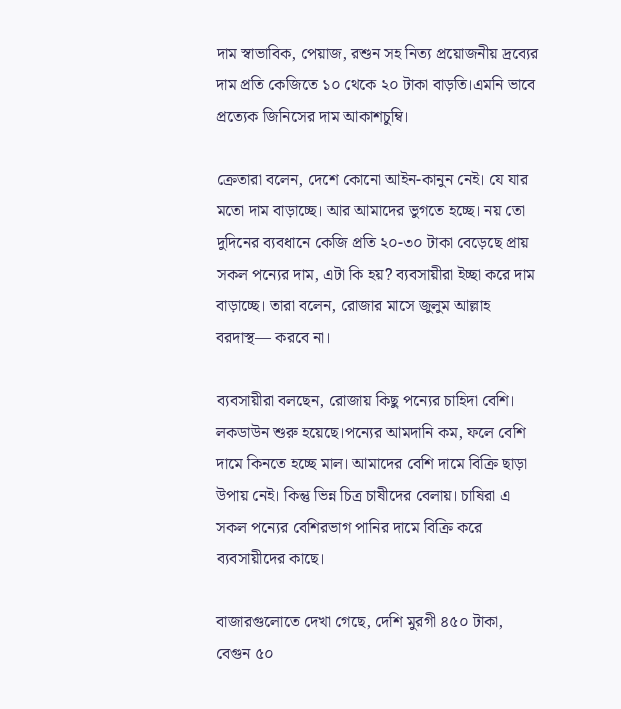দাম স্বাভাবিক, পেয়াজ, রশুন সহ নিত্য প্রয়োজনীয় দ্রব্যের দাম প্রতি কেজিতে ১০ থেকে ২০ টাকা বাড়তি।এমনি ভাবে প্রত্যেক জিনিসের দাম আকাশচুম্বি।

ক্রেতারা বলেন, দেশে কোনো আইন-কানুন নেই। যে যার মতো দাম বাড়াচ্ছে। আর আমাদের ভুগতে হচ্ছে। নয় তো দুদিনের ব্যবধানে কেজি প্রতি ২০-৩০ টাকা বেড়েছে প্রায় সকল পন্যের দাম, এটা কি হয়? ব্যবসায়ীরা ইচ্ছা করে দাম বাড়াচ্ছে। তারা বলেন, রোজার মাসে জুলুম আল্লাহ বরদাস্থ— করবে না।

ব্যবসায়ীরা বলছেন, রোজায় কিছু পন্যের চাহিদা বেশি। লকডাউন শুরু হয়েছে।পন্যের আমদানি কম, ফলে বেশি দামে কিনতে হচ্ছে মাল। আমাদের বেশি দামে বিক্রি ছাড়া উপায় নেই। কিন্তু ভিন্ন চিত্র চাষীদের বেলায়। চাষিরা এ সকল পন্যের বেশিরভাগ পানির দামে বিক্রি করে ব্যবসায়ীদের কাছে।

বাজারগুলোতে দেখা গেছে, দেশি মুরগী ৪৫০ টাকা, বেগুন ৫০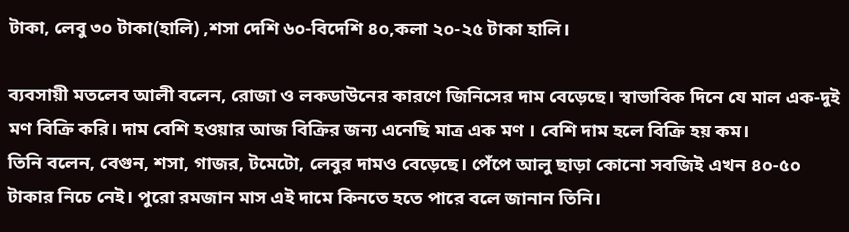টাকা, লেবু ৩০ টাকা(হালি) ,শসা দেশি ৬০-বিদেশি ৪০,কলা ২০-২৫ টাকা হালি।

ব্যবসায়ী মতলেব আলী বলেন, রোজা ও লকডাউনের কারণে জিনিসের দাম বেড়েছে। স্বাভাবিক দিনে যে মাল এক-দুই মণ বিক্রি করি। দাম বেশি হওয়ার আজ বিক্রির জন্য এনেছি মাত্র এক মণ । বেশি দাম হলে বিক্রি হয় কম।
তিনি বলেন, বেগুন, শসা, গাজর, টমেটো, লেবুর দামও বেড়েছে। পেঁপে আলু ছাড়া কোনো সবজিই এখন ৪০-৫০ টাকার নিচে নেই। পুরো রমজান মাস এই দামে কিনতে হতে পারে বলে জানান তিনি।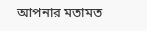আপনার মতামত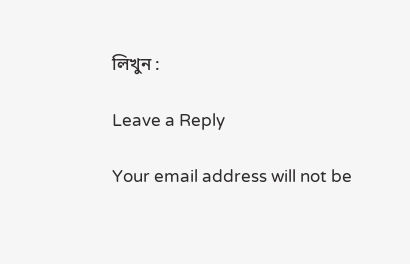লিখুন :

Leave a Reply

Your email address will not be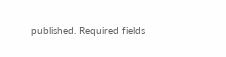published. Required fields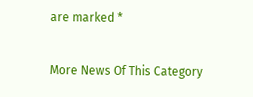are marked *

More News Of This Category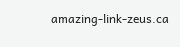amazing-link-zeus.ca